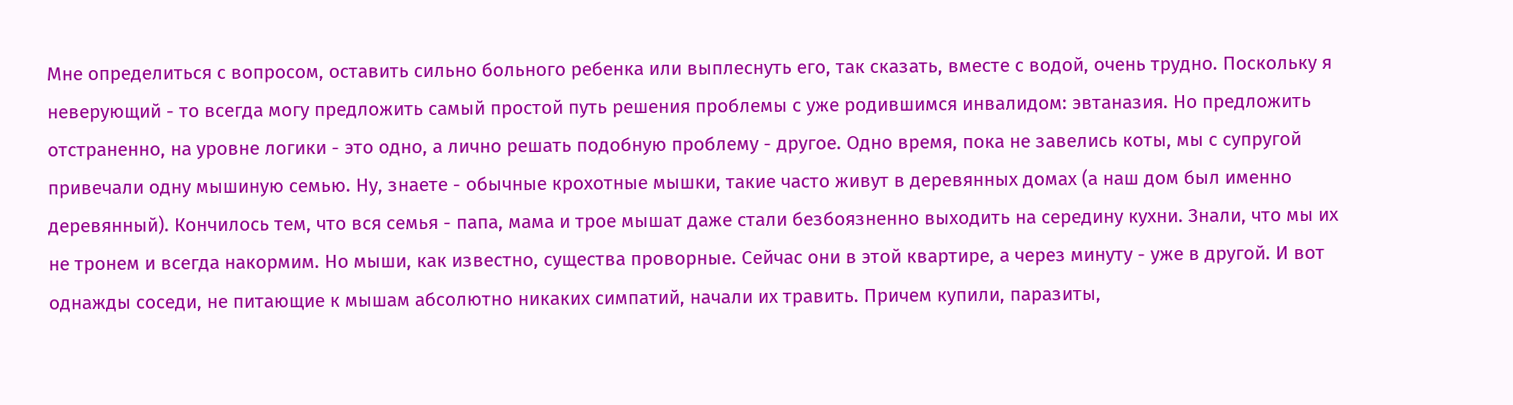Мне определиться с вопросом, оставить сильно больного ребенка или выплеснуть его, так сказать, вместе с водой, очень трудно. Поскольку я неверующий - то всегда могу предложить самый простой путь решения проблемы с уже родившимся инвалидом: эвтаназия. Но предложить отстраненно, на уровне логики - это одно, а лично решать подобную проблему - другое. Одно время, пока не завелись коты, мы с супругой привечали одну мышиную семью. Ну, знаете - обычные крохотные мышки, такие часто живут в деревянных домах (а наш дом был именно деревянный). Кончилось тем, что вся семья - папа, мама и трое мышат даже стали безбоязненно выходить на середину кухни. Знали, что мы их не тронем и всегда накормим. Но мыши, как известно, существа проворные. Сейчас они в этой квартире, а через минуту - уже в другой. И вот однажды соседи, не питающие к мышам абсолютно никаких симпатий, начали их травить. Причем купили, паразиты,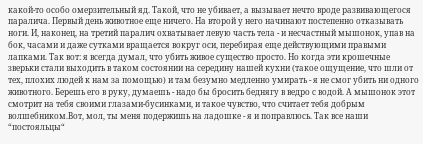какой-то особо омерзительный яд. Такой, что не убивает, а вызывает нечто вроде развивающегося паралича. Первый день животное еще ничего. На второй у него начинают постепенно отказывать ноги. И, наконец, на третий паралич охватывает левую часть тела - и несчастный мышонок, упав на бок, часами и даже сутками вращается вокруг оси, перебирая еще действующими правыми лапками. Так вот: я всегда думал, что убить живое существо просто. Но когда эти крошечные зверьки стали выходить в таком состоянии на середину нашей кухни (такое ощущение, что шли от тех, плохих людей к нам за помощью) и там безумно медленно умирать - я не смог убить ни одного животного. Берешь его в руку, думаешь - надо бы бросить беднягу в ведро с водой. А мышонок этот смотрит на тебя своими глазами-бусинками, и такое чувство, что считает тебя добрым волшебником.Вот, мол, ты меня подержишь на ладошке - я и поправлюсь. Так все наши “постояльцы“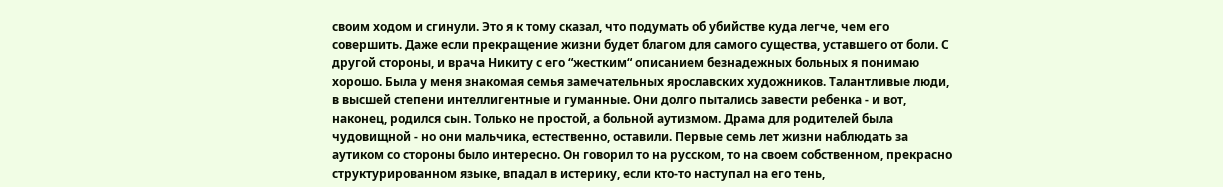своим ходом и сгинули. Это я к тому сказал, что подумать об убийстве куда легче, чем его совершить. Даже если прекращение жизни будет благом для самого существа, уставшего от боли. С другой стороны, и врача Никиту с его “жестким“ описанием безнадежных больных я понимаю хорошо. Была у меня знакомая семья замечательных ярославских художников. Талантливые люди, в высшей степени интеллигентные и гуманные. Они долго пытались завести ребенка - и вот, наконец, родился сын. Только не простой, а больной аутизмом. Драма для родителей была чудовищной - но они мальчика, естественно, оставили. Первые семь лет жизни наблюдать за аутиком со стороны было интересно. Он говорил то на русском, то на своем собственном, прекрасно структурированном языке, впадал в истерику, если кто-то наступал на его тень,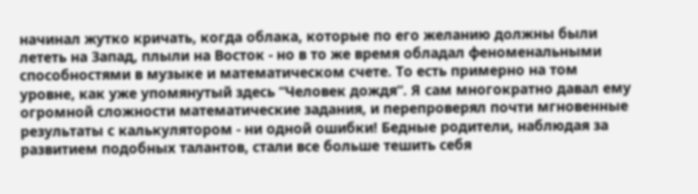начинал жутко кричать, когда облака, которые по его желанию должны были лететь на Запад, плыли на Восток - но в то же время обладал феноменальными способностями в музыке и математическом счете. То есть примерно на том уровне, как уже упомянутый здесь “Человек дождя“. Я сам многократно давал ему огромной сложности математические задания, и перепроверял почти мгновенные результаты с калькулятором - ни одной ошибки! Бедные родители, наблюдая за развитием подобных талантов, стали все больше тешить себя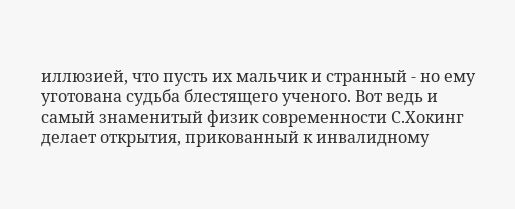иллюзией, что пусть их мальчик и странный - но ему уготована судьба блестящего ученого. Вот ведь и самый знаменитый физик современности С.Хокинг делает открытия, прикованный к инвалидному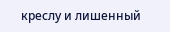креслу и лишенный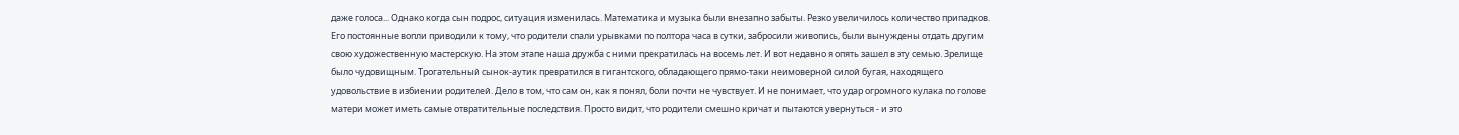даже голоса... Однако когда сын подрос, ситуация изменилась. Математика и музыка были внезапно забыты. Резко увеличилось количество припадков. Его постоянные вопли приводили к тому, что родители спали урывками по полтора часа в сутки, забросили живопись, были вынуждены отдать другим свою художественную мастерскую. На этом этапе наша дружба с ними прекратилась на восемь лет. И вот недавно я опять зашел в эту семью. Зрелище было чудовищным. Трогательный сынок-аутик превратился в гигантского, обладающего прямо-таки неимоверной силой бугая, находящего удовольствие в избиении родителей. Дело в том, что сам он, как я понял, боли почти не чувствует. И не понимает, что удар огромного кулака по голове матери может иметь самые отвратительные последствия. Просто видит, что родители смешно кричат и пытаются увернуться - и это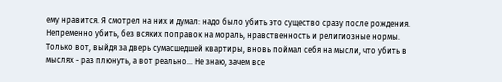ему нравится. Я смотрел на них и думал: надо было убить это существо сразу после рождения. Непременно убить, без всяких поправок на мораль, нравственность и религиозные нормы. Только вот, выйдя за дверь сумасшедшей квартиры, вновь поймал себя на мысли, что убить в мыслях - раз плюнуть, а вот реально... Не знаю, зачем все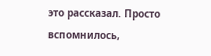это рассказал. Просто вспомнилось,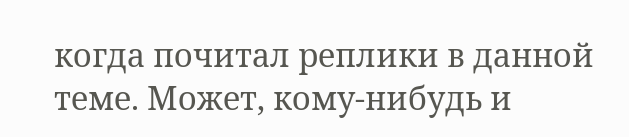когда почитал реплики в данной теме. Может, кому-нибудь и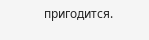пригодится.